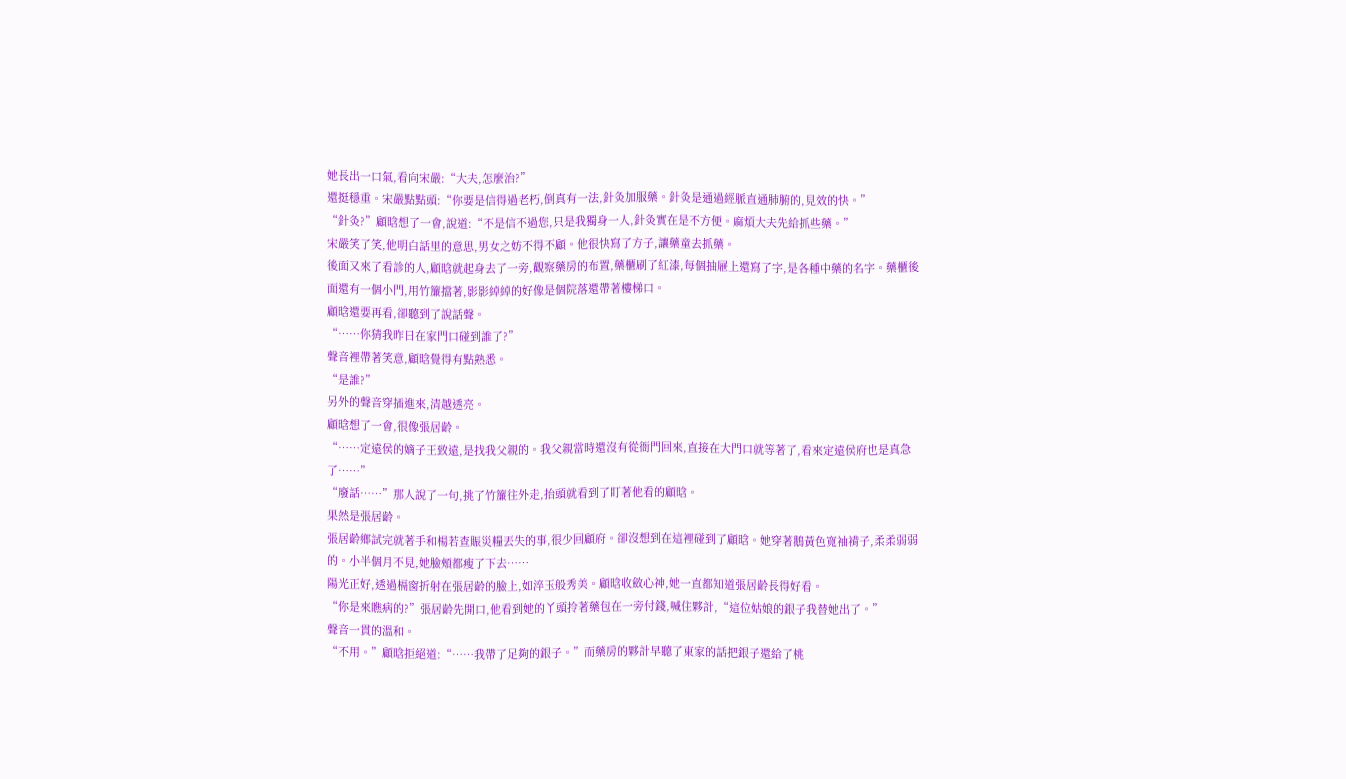她長出一口氣,看向宋嚴:“大夫,怎麼治?”
還挺穩重。宋嚴點點頭:“你要是信得過老朽,倒真有一法,針灸加服藥。針灸是通過經脈直通肺腑的,見效的快。”
“針灸?”顧晗想了一會,說道:“不是信不過您,只是我獨身一人,針灸實在是不方便。麻煩大夫先給抓些藥。”
宋嚴笑了笑,他明白話里的意思,男女之妨不得不顧。他很快寫了方子,讓藥童去抓藥。
後面又來了看診的人,顧晗就起身去了一旁,觀察藥房的布置,藥櫃刷了紅漆,每個抽屜上還寫了字,是各種中藥的名字。藥櫃後面還有一個小門,用竹簾擋著,影影綽綽的好像是個院落還帶著樓梯口。
顧晗還要再看,卻聽到了說話聲。
“……你猜我昨日在家門口碰到誰了?”
聲音裡帶著笑意,顧晗覺得有點熟悉。
“是誰?”
另外的聲音穿插進來,清越透亮。
顧晗想了一會,很像張居齡。
“……定遠侯的嫡子王致遠,是找我父親的。我父親當時還沒有從衙門回來,直接在大門口就等著了,看來定遠侯府也是真急了……”
“廢話……”那人說了一句,挑了竹簾往外走,抬頭就看到了盯著他看的顧晗。
果然是張居齡。
張居齡鄉試完就著手和楊若查賑災糧丟失的事,很少回顧府。卻沒想到在這裡碰到了顧晗。她穿著鵝黃色寬袖褙子,柔柔弱弱的。小半個月不見,她臉頰都瘦了下去……
陽光正好,透過槅窗折射在張居齡的臉上,如淬玉般秀美。顧晗收斂心神,她一直都知道張居齡長得好看。
“你是來瞧病的?”張居齡先開口,他看到她的丫頭拎著藥包在一旁付錢,喊住夥計,“這位姑娘的銀子我替她出了。”
聲音一貫的溫和。
“不用。”顧晗拒絕道:“……我帶了足夠的銀子。”而藥房的夥計早聽了東家的話把銀子還給了桃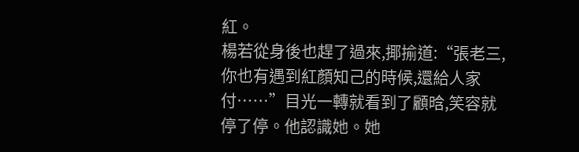紅。
楊若從身後也趕了過來,揶揄道:“張老三,你也有遇到紅顏知己的時候,還給人家付……”目光一轉就看到了顧晗,笑容就停了停。他認識她。她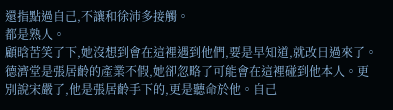還指點過自己,不讓和徐沛多接觸。
都是熟人。
顧晗苦笑了下,她沒想到會在這裡遇到他們,要是早知道,就改日過來了。德濟堂是張居齡的產業不假,她卻忽略了可能會在這裡碰到他本人。更別說宋嚴了,他是張居齡手下的,更是聽命於他。自己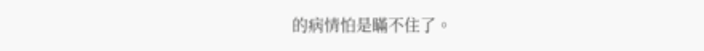的病情怕是瞞不住了。